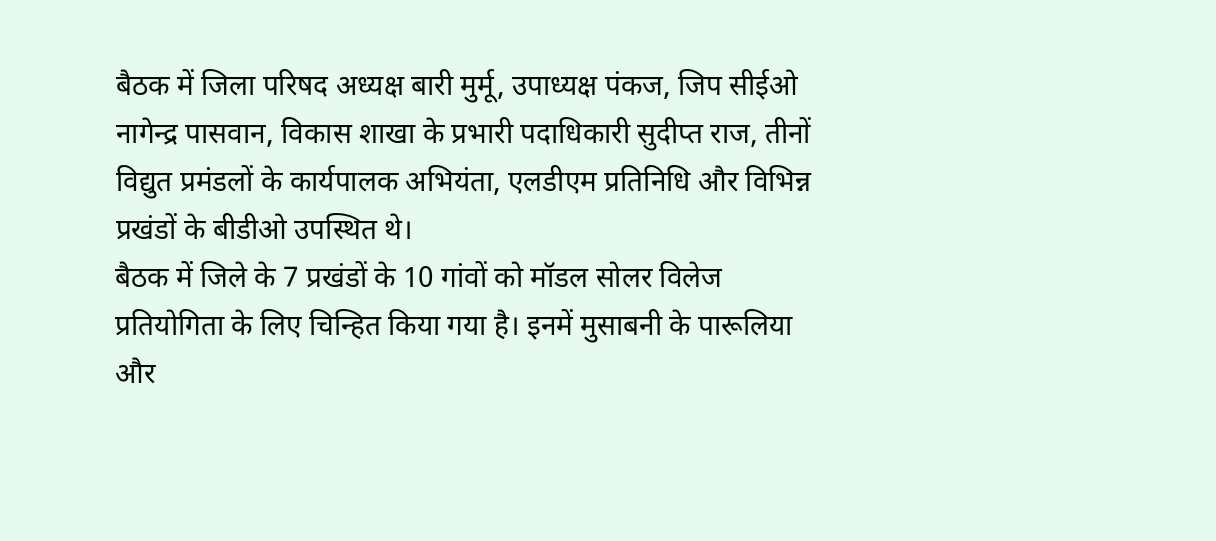बैठक में जिला परिषद अध्यक्ष बारी मुर्मू, उपाध्यक्ष पंकज, जिप सीईओ नागेन्द्र पासवान, विकास शाखा के प्रभारी पदाधिकारी सुदीप्त राज, तीनों विद्युत प्रमंडलों के कार्यपालक अभियंता, एलडीएम प्रतिनिधि और विभिन्न प्रखंडों के बीडीओ उपस्थित थे।
बैठक में जिले के 7 प्रखंडों के 10 गांवों को मॉडल सोलर विलेज प्रतियोगिता के लिए चिन्हित किया गया है। इनमें मुसाबनी के पारूलिया और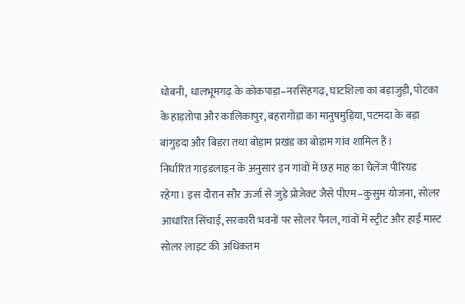धोबनी, धालभूमगढ़ के कोकपाड़ा–नरसिंहगढ़, घाटशिला का बड़ाजुड़ी, पोटका के हाड़तोपा और कालिकापुर, बहरागोड़ा का मानुषमुड़िया, पटमदा के बड़ा बांगुड़दा और बिडरा तथा बोड़ाम प्रखंड का बोड़ाम गांव शामिल हैं।
निर्धारित गाइडलाइन के अनुसार इन गांवों में छह माह का चैलेंज पीरियड रहेगा। इस दौरान सौर ऊर्जा से जुड़े प्रोजेक्ट जैसे पीएम–कुसुम योजना, सोलर आधारित सिंचाई, सरकारी भवनों पर सोलर पैनल, गांवों में स्ट्रीट और हाई मास्ट सोलर लाइट की अधिकतम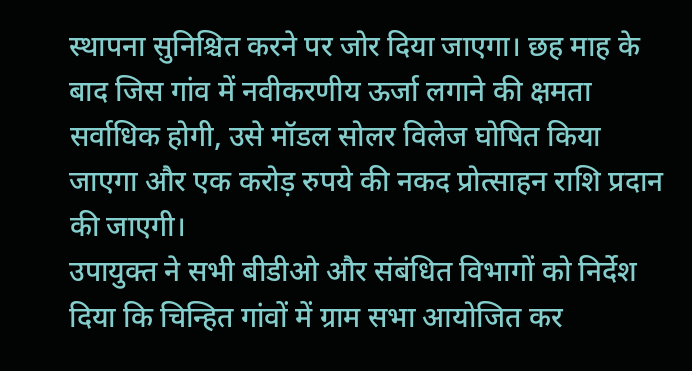स्थापना सुनिश्चित करने पर जोर दिया जाएगा। छह माह के बाद जिस गांव में नवीकरणीय ऊर्जा लगाने की क्षमता सर्वाधिक होगी, उसे मॉडल सोलर विलेज घोषित किया जाएगा और एक करोड़ रुपये की नकद प्रोत्साहन राशि प्रदान की जाएगी।
उपायुक्त ने सभी बीडीओ और संबंधित विभागों को निर्देश दिया कि चिन्हित गांवों में ग्राम सभा आयोजित कर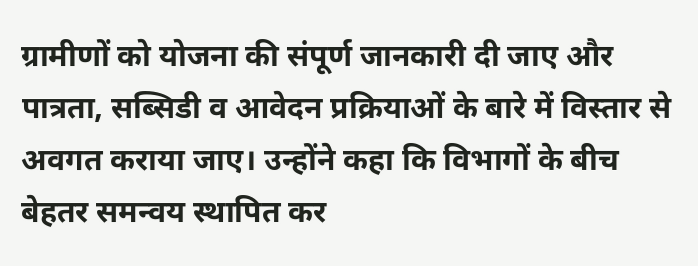ग्रामीणों को योजना की संपूर्ण जानकारी दी जाए और पात्रता, सब्सिडी व आवेदन प्रक्रियाओं के बारे में विस्तार से अवगत कराया जाए। उन्होंने कहा कि विभागों के बीच बेहतर समन्वय स्थापित कर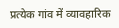प्रत्येक गांव में व्यावहारिक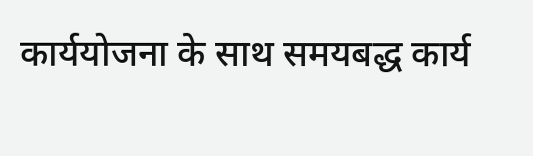कार्ययोजना के साथ समयबद्ध कार्य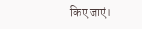किए जाएं।